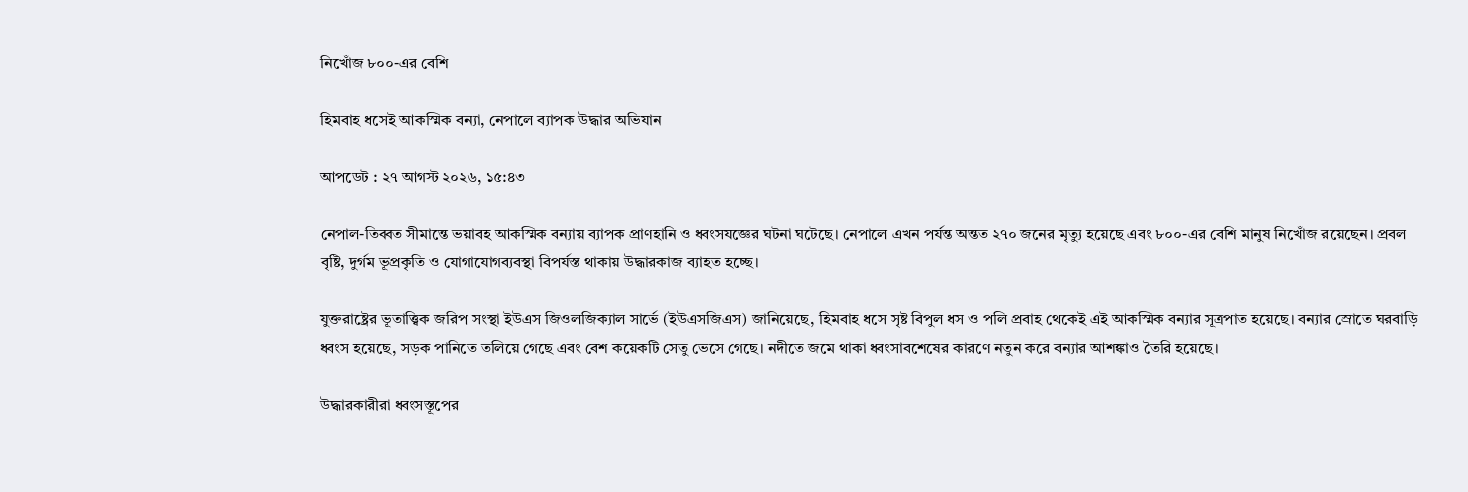নিখোঁজ ৮০০-এর বেশি

হিমবাহ ধসেই আকস্মিক বন্যা, নেপালে ব্যাপক উদ্ধার অভিযান

আপডেট : ২৭ আগস্ট ২০২৬, ১৫:৪৩

নেপাল-তিব্বত সীমান্তে ভয়াবহ আকস্মিক বন্যায় ব্যাপক প্রাণহানি ও ধ্বংসযজ্ঞের ঘটনা ঘটেছে। নেপালে এখন পর্যন্ত অন্তত ২৭০ জনের মৃত্যু হয়েছে এবং ৮০০-এর বেশি মানুষ নিখোঁজ রয়েছেন। প্রবল বৃষ্টি, দুর্গম ভূপ্রকৃতি ও যোগাযোগব্যবস্থা বিপর্যস্ত থাকায় উদ্ধারকাজ ব্যাহত হচ্ছে।

যুক্তরাষ্ট্রের ভূতাত্ত্বিক জরিপ সংস্থা ইউএস জিওলজিক্যাল সার্ভে (ইউএসজিএস) জানিয়েছে, হিমবাহ ধসে সৃষ্ট বিপুল ধস ও পলি প্রবাহ থেকেই এই আকস্মিক বন্যার সূত্রপাত হয়েছে। বন্যার স্রোতে ঘরবাড়ি ধ্বংস হয়েছে, সড়ক পানিতে তলিয়ে গেছে এবং বেশ কয়েকটি সেতু ভেসে গেছে। নদীতে জমে থাকা ধ্বংসাবশেষের কারণে নতুন করে বন্যার আশঙ্কাও তৈরি হয়েছে।

উদ্ধারকারীরা ধ্বংসস্তূপের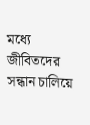মধ্যে জীবিতদের সন্ধান চালিয়ে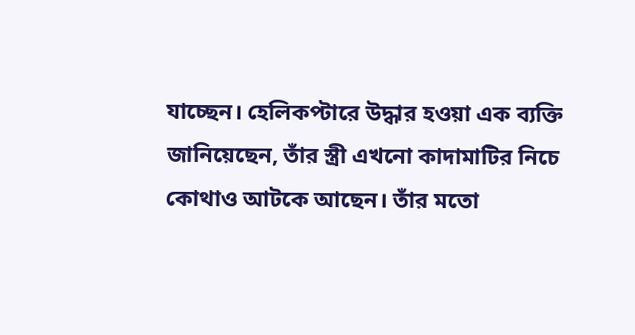যাচ্ছেন। হেলিকপ্টারে উদ্ধার হওয়া এক ব্যক্তি জানিয়েছেন, তাঁর স্ত্রী এখনো কাদামাটির নিচে কোথাও আটকে আছেন। তাঁর মতো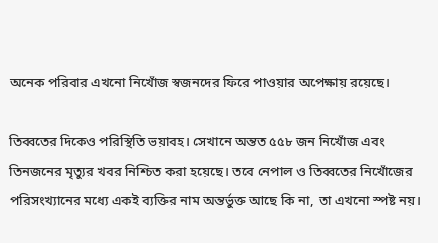অনেক পরিবার এখনো নিখোঁজ স্বজনদের ফিরে পাওয়ার অপেক্ষায় রয়েছে।

তিব্বতের দিকেও পরিস্থিতি ভয়াবহ। সেখানে অন্তত ৫৫৮ জন নিখোঁজ এবং তিনজনের মৃত্যুর খবর নিশ্চিত করা হয়েছে। তবে নেপাল ও তিব্বতের নিখোঁজের পরিসংখ্যানের মধ্যে একই ব্যক্তির নাম অন্তর্ভুক্ত আছে কি না, তা এখনো স্পষ্ট নয়।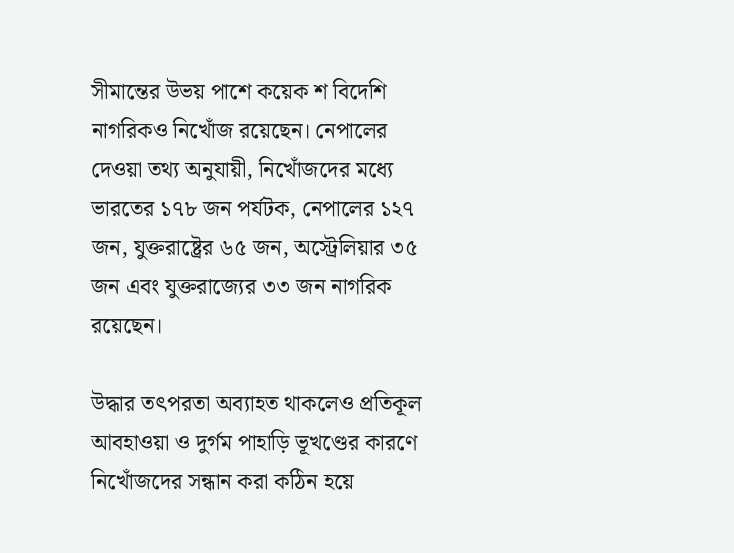সীমান্তের উভয় পাশে কয়েক শ বিদেশি নাগরিকও নিখোঁজ রয়েছেন। নেপালের দেওয়া তথ্য অনুযায়ী, নিখোঁজদের মধ্যে ভারতের ১৭৮ জন পর্যটক, নেপালের ১২৭ জন, যুক্তরাষ্ট্রের ৬৫ জন, অস্ট্রেলিয়ার ৩৫ জন এবং যুক্তরাজ্যের ৩৩ জন নাগরিক রয়েছেন।

উদ্ধার তৎপরতা অব্যাহত থাকলেও প্রতিকূল আবহাওয়া ও দুর্গম পাহাড়ি ভূখণ্ডের কারণে নিখোঁজদের সন্ধান করা কঠিন হয়ে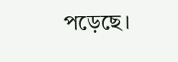পড়েছে।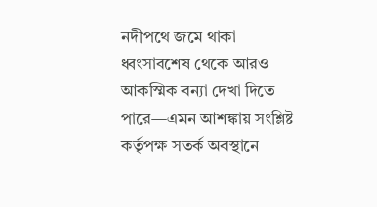নদীপথে জমে থাকা ধ্বংসাবশেষ থেকে আরও আকস্মিক বন্যা দেখা দিতে পারে—এমন আশঙ্কায় সংশ্লিষ্ট কর্তৃপক্ষ সতর্ক অবস্থানে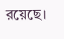রয়েছে।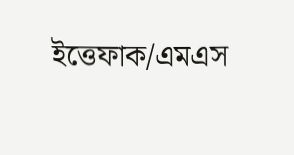ইত্তেফাক/এমএস